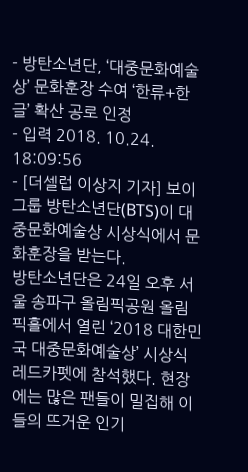- 방탄소년단, ‘대중문화예술상’ 문화훈장 수여 ‘한류+한글’ 확산 공로 인정
- 입력 2018. 10.24. 18:09:56
- [더셀럽 이상지 기자] 보이그룹 방탄소년단(BTS)이 대중문화예술상 시상식에서 문화훈장을 받는다.
방탄소년단은 24일 오후 서울 송파구 올림픽공원 올림픽홀에서 열린 ‘2018 대한민국 대중문화예술상’ 시상식 레드카펫에 참석했다. 현장에는 많은 팬들이 밀집해 이들의 뜨거운 인기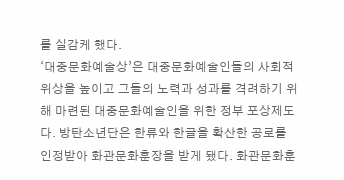를 실감케 했다.
‘대중문화예술상’은 대중문화예술인들의 사회적 위상을 높이고 그들의 노력과 성과를 격려하기 위해 마련된 대중문화예술인을 위한 정부 포상제도다. 방탄소년단은 한류와 한글을 확산한 공로를 인정받아 화관문화훈장을 받게 됐다. 화관문화훈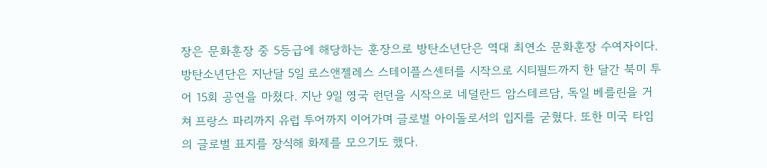장은 문화훈장 중 5등급에 해당하는 훈장으로 방탄소년단은 역대 최연소 문화훈장 수여자이다.
방탄소년단은 지난달 5일 로스앤젤레스 스테이플스센터를 시작으로 시티필드까지 한 달간 북미 투어 15회 공연을 마쳤다. 지난 9일 영국 런던을 시작으로 네덜란드 암스테르담, 독일 베를린을 거쳐 프랑스 파리까지 유럽 투어까지 이어가며 글로벌 아이돌로서의 입지를 굳혔다. 또한 미국 타임의 글로벌 표지를 장식해 화제를 모으기도 했다.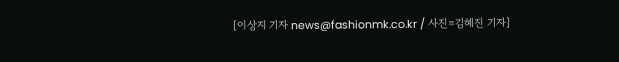[이상지 기자 news@fashionmk.co.kr / 사진=김혜진 기자]